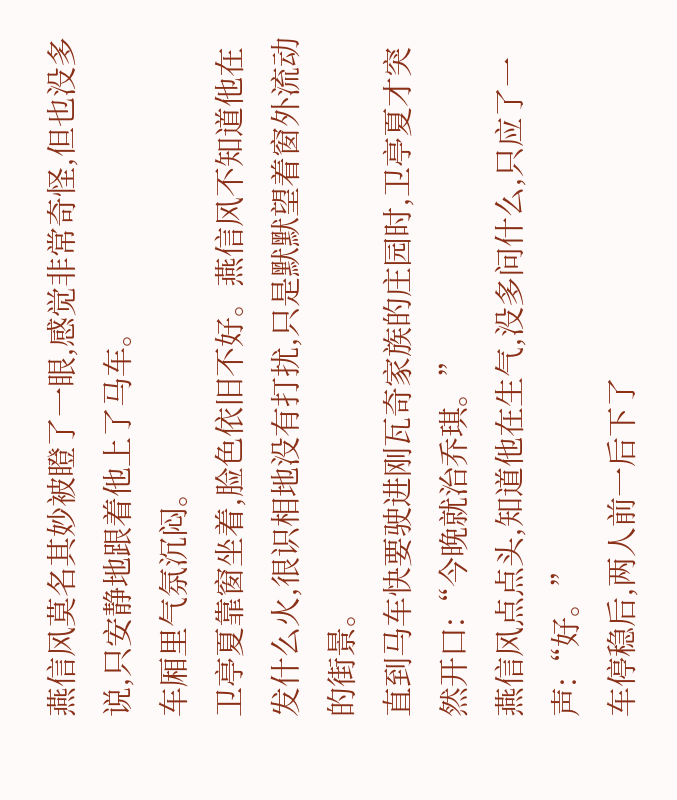燕信风莫名其妙被瞪了一眼,感觉非常奇怪,但也没多说,只安静地跟着他上了马车。
车厢里气氛沉闷。
卫亭夏靠窗坐着,脸色依旧不好。燕信风不知道他在发什么火,很识相地没有打扰,只是默默望着窗外流动的街景。
直到马车快要驶进刚瓦奇家族的庄园时,卫亭夏才突然开口:“今晚就治乔琪。”
燕信风点点头,知道他在生气,没多问什么,只应了一声:“好。”
车停稳后,两人前一后下了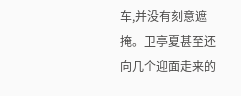车,并没有刻意遮掩。卫亭夏甚至还向几个迎面走来的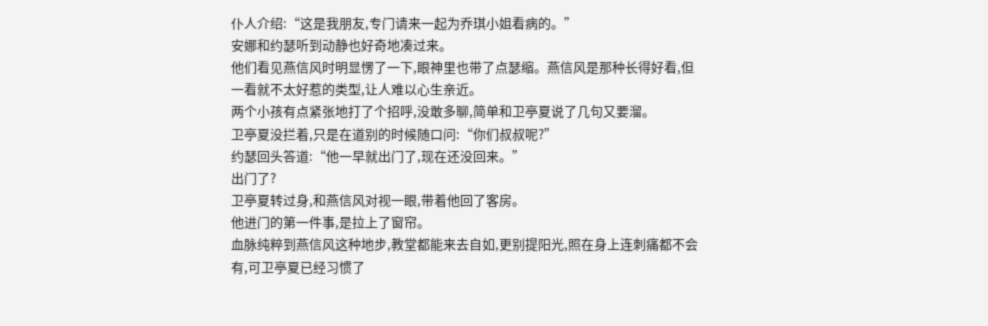仆人介绍:“这是我朋友,专门请来一起为乔琪小姐看病的。”
安娜和约瑟听到动静也好奇地凑过来。
他们看见燕信风时明显愣了一下,眼神里也带了点瑟缩。燕信风是那种长得好看,但一看就不太好惹的类型,让人难以心生亲近。
两个小孩有点紧张地打了个招呼,没敢多聊,简单和卫亭夏说了几句又要溜。
卫亭夏没拦着,只是在道别的时候随口问:“你们叔叔呢?”
约瑟回头答道:“他一早就出门了,现在还没回来。”
出门了?
卫亭夏转过身,和燕信风对视一眼,带着他回了客房。
他进门的第一件事,是拉上了窗帘。
血脉纯粹到燕信风这种地步,教堂都能来去自如,更别提阳光,照在身上连刺痛都不会有,可卫亭夏已经习惯了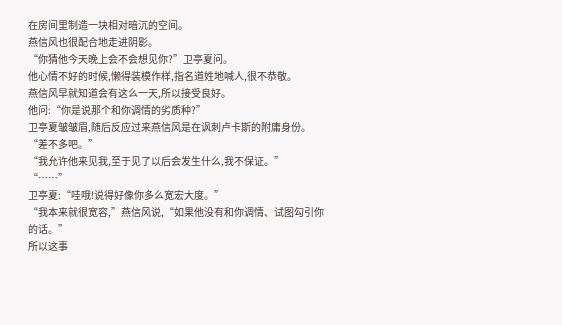在房间里制造一块相对暗沉的空间。
燕信风也很配合地走进阴影。
“你猜他今天晚上会不会想见你?”卫亭夏问。
他心情不好的时候,懒得装模作样,指名道姓地喊人,很不恭敬。
燕信风早就知道会有这么一天,所以接受良好。
他问:“你是说那个和你调情的劣质种?”
卫亭夏皱皱眉,随后反应过来燕信风是在讽刺卢卡斯的附庸身份。
“差不多吧。”
“我允许他来见我,至于见了以后会发生什么,我不保证。”
“……”
卫亭夏:“哇哦!说得好像你多么宽宏大度。”
“我本来就很宽容,”燕信风说,“如果他没有和你调情、试图勾引你的话。”
所以这事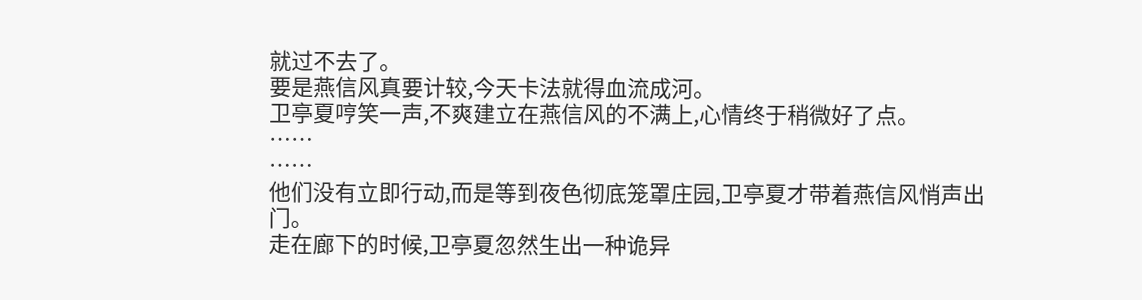就过不去了。
要是燕信风真要计较,今天卡法就得血流成河。
卫亭夏哼笑一声,不爽建立在燕信风的不满上,心情终于稍微好了点。
……
……
他们没有立即行动,而是等到夜色彻底笼罩庄园,卫亭夏才带着燕信风悄声出门。
走在廊下的时候,卫亭夏忽然生出一种诡异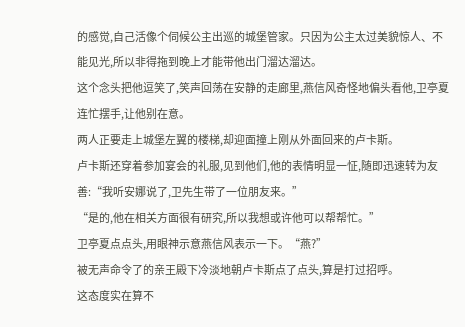的感觉,自己活像个伺候公主出巡的城堡管家。只因为公主太过美貌惊人、不能见光,所以非得拖到晚上才能带他出门溜达溜达。
这个念头把他逗笑了,笑声回荡在安静的走廊里,燕信风奇怪地偏头看他,卫亭夏连忙摆手,让他别在意。
两人正要走上城堡左翼的楼梯,却迎面撞上刚从外面回来的卢卡斯。
卢卡斯还穿着参加宴会的礼服,见到他们,他的表情明显一怔,随即迅速转为友善:“我听安娜说了,卫先生带了一位朋友来。”
“是的,他在相关方面很有研究,所以我想或许他可以帮帮忙。”
卫亭夏点点头,用眼神示意燕信风表示一下。“燕?”
被无声命令了的亲王殿下冷淡地朝卢卡斯点了点头,算是打过招呼。
这态度实在算不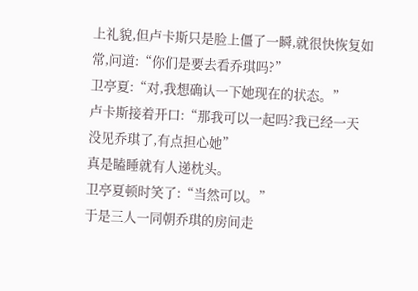上礼貌,但卢卡斯只是脸上僵了一瞬,就很快恢复如常,问道:“你们是要去看乔琪吗?”
卫亭夏:“对,我想确认一下她现在的状态。”
卢卡斯接着开口:“那我可以一起吗?我已经一天没见乔琪了,有点担心她”
真是瞌睡就有人递枕头。
卫亭夏顿时笑了:“当然可以。”
于是三人一同朝乔琪的房间走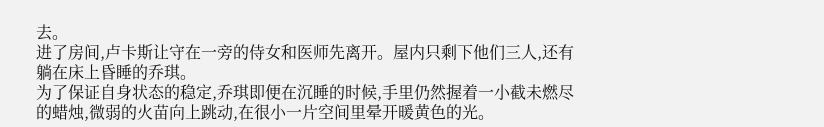去。
进了房间,卢卡斯让守在一旁的侍女和医师先离开。屋内只剩下他们三人,还有躺在床上昏睡的乔琪。
为了保证自身状态的稳定,乔琪即便在沉睡的时候,手里仍然握着一小截未燃尽的蜡烛,微弱的火苗向上跳动,在很小一片空间里晕开暖黄色的光。